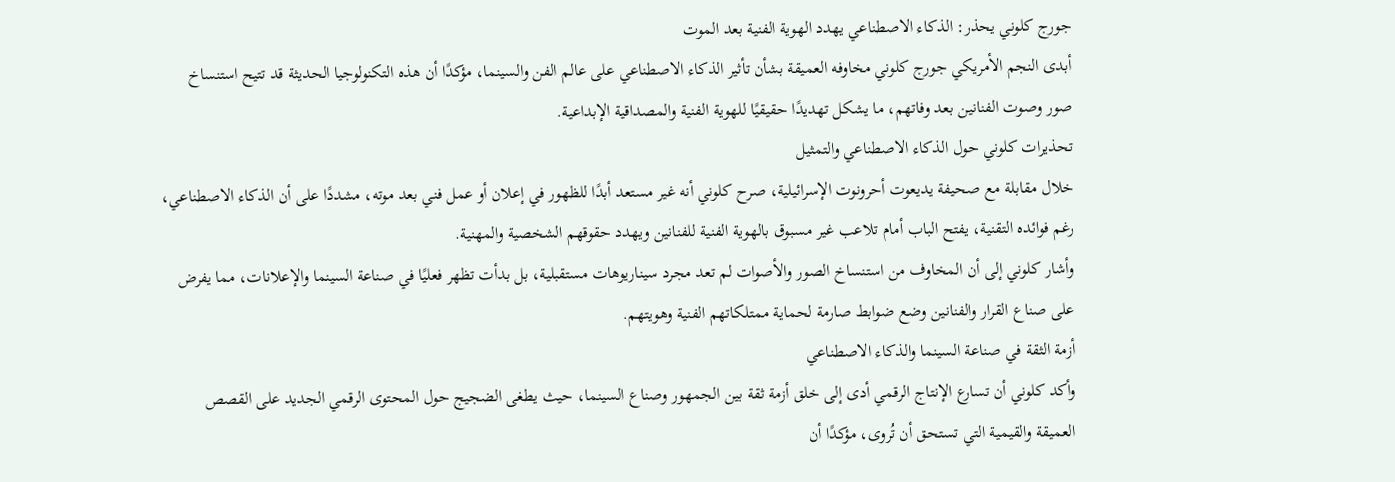جورج كلوني يحذر: الذكاء الاصطناعي يهدد الهوية الفنية بعد الموت
أبدى النجم الأمريكي جورج كلوني مخاوفه العميقة بشأن تأثير الذكاء الاصطناعي على عالم الفن والسينما، مؤكدًا أن هذه التكنولوجيا الحديثة قد تتيح استنساخ صور وصوت الفنانين بعد وفاتهم، ما يشكل تهديدًا حقيقيًا للهوية الفنية والمصداقية الإبداعية.
تحذيرات كلوني حول الذكاء الاصطناعي والتمثيل
خلال مقابلة مع صحيفة يديعوت أحرونوت الإسرائيلية، صرح كلوني أنه غير مستعد أبدًا للظهور في إعلان أو عمل فني بعد موته، مشددًا على أن الذكاء الاصطناعي، رغم فوائده التقنية، يفتح الباب أمام تلاعب غير مسبوق بالهوية الفنية للفنانين ويهدد حقوقهم الشخصية والمهنية.
وأشار كلوني إلى أن المخاوف من استنساخ الصور والأصوات لم تعد مجرد سيناريوهات مستقبلية، بل بدأت تظهر فعليًا في صناعة السينما والإعلانات، مما يفرض على صناع القرار والفنانين وضع ضوابط صارمة لحماية ممتلكاتهم الفنية وهويتهم.
أزمة الثقة في صناعة السينما والذكاء الاصطناعي
وأكد كلوني أن تسارع الإنتاج الرقمي أدى إلى خلق أزمة ثقة بين الجمهور وصناع السينما، حيث يطغى الضجيج حول المحتوى الرقمي الجديد على القصص العميقة والقيمية التي تستحق أن تُروى، مؤكدًا أن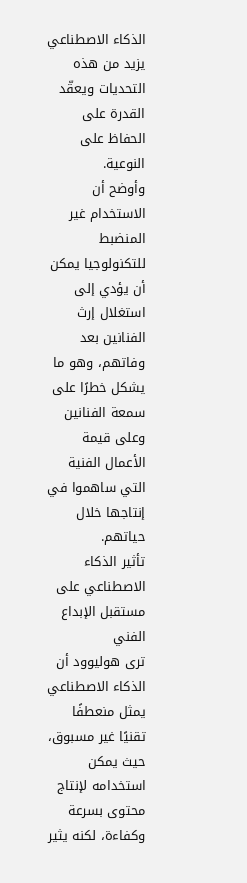الذكاء الاصطناعي يزيد من هذه التحديات ويعقّد القدرة على الحفاظ على النوعية.
وأوضح أن الاستخدام غير المنضبط للتكنولوجيا يمكن أن يؤدي إلى استغلال إرث الفنانين بعد وفاتهم، وهو ما يشكل خطرًا على سمعة الفنانين وعلى قيمة الأعمال الفنية التي ساهموا في إنتاجها خلال حياتهم.
تأثير الذكاء الاصطناعي على مستقبل الإبداع الفني
ترى هوليوود أن الذكاء الاصطناعي يمثل منعطفًا تقنيًا غير مسبوق، حيث يمكن استخدامه لإنتاج محتوى بسرعة وكفاءة، لكنه يثير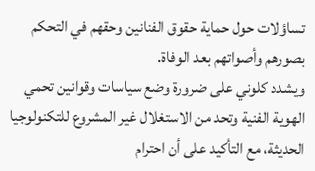تساؤلات حول حماية حقوق الفنانين وحقهم في التحكم بصورهم وأصواتهم بعد الوفاة.
ويشدد كلوني على ضرورة وضع سياسات وقوانين تحمي الهوية الفنية وتحد من الاستغلال غير المشروع للتكنولوجيا الحديثة، مع التأكيد على أن احترام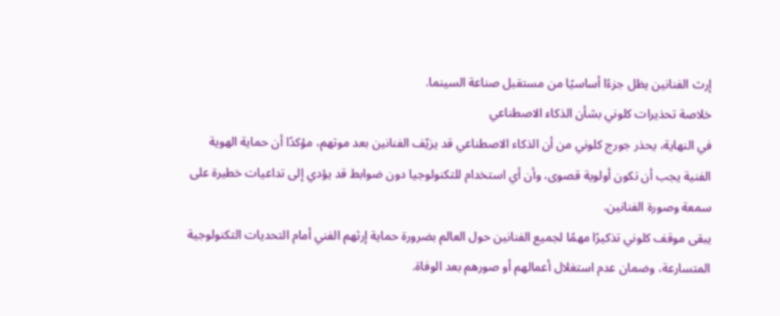إرث الفنانين يظل جزءًا أساسيًا من مستقبل صناعة السينما.
خلاصة تحذيرات كلوني بشأن الذكاء الاصطناعي
في النهاية، يحذر جورج كلوني من أن الذكاء الاصطناعي قد يزيّف الفنانين بعد موتهم، مؤكدًا أن حماية الهوية الفنية يجب أن تكون أولوية قصوى، وأن أي استخدام للتكنولوجيا دون ضوابط قد يؤدي إلى تداعيات خطيرة على سمعة وصورة الفنانين.
يبقى موقف كلوني تذكيرًا مهمًا لجميع الفنانين حول العالم بضرورة حماية إرثهم الفني أمام التحديات التكنولوجية المتسارعة، وضمان عدم استغلال أعمالهم أو صورهم بعد الوفاة.